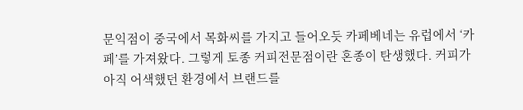문익점이 중국에서 목화씨를 가지고 들어오듯 카페베네는 유럽에서 ‘카페’를 가져왔다. 그렇게 토종 커피전문점이란 혼종이 탄생했다. 커피가 아직 어색했던 환경에서 브랜드를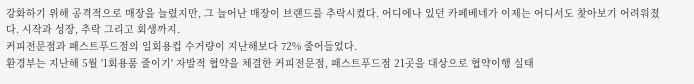강화하기 위해 공격적으로 매장을 늘렸지만, 그 늘어난 매장이 브랜드를 추락시켰다. 어디에나 있던 카페베네가 이제는 어디서도 찾아보기 어려워졌다. 시작과 성장, 추락 그리고 회생까지.
커피전문점과 패스트푸드점의 일회용컵 수거량이 지난해보다 72% 줄어들었다.
환경부는 지난해 5월 '1회용품 줄이기' 자발적 협약을 체결한 커피전문점, 패스트푸드점 21곳을 대상으로 협약이행 실태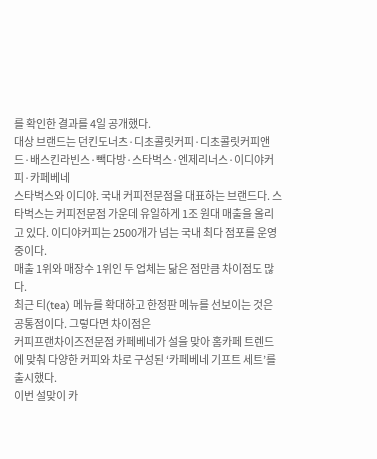를 확인한 결과를 4일 공개했다.
대상 브랜드는 던킨도너츠·디초콜릿커피·디초콜릿커피앤드·배스킨라빈스·빽다방·스타벅스·엔제리너스·이디야커피·카페베네
스타벅스와 이디야. 국내 커피전문점을 대표하는 브랜드다. 스타벅스는 커피전문점 가운데 유일하게 1조 원대 매출을 올리고 있다. 이디야커피는 2500개가 넘는 국내 최다 점포를 운영 중이다.
매출 1위와 매장수 1위인 두 업체는 닮은 점만큼 차이점도 많다.
최근 티(tea) 메뉴를 확대하고 한정판 메뉴를 선보이는 것은 공통점이다. 그렇다면 차이점은
커피프랜차이즈전문점 카페베네가 설을 맞아 홈카페 트렌드에 맞춰 다양한 커피와 차로 구성된 ‘카페베네 기프트 세트’를 출시했다.
이번 설맞이 카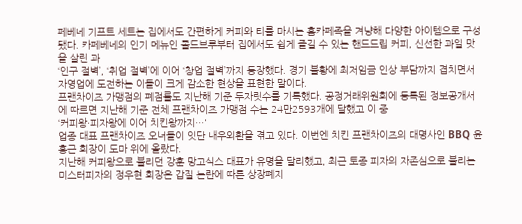페베네 기프트 세트는 집에서도 간편하게 커피와 티를 마시는 홈카페족을 겨냥해 다양한 아이템으로 구성됐다. 카페베네의 인기 메뉴인 콜드브루부터 집에서도 쉽게 즐길 수 있는 핸드드립 커피, 신선한 과일 맛을 살린 과
‘인구 절벽’, ‘취업 절벽’에 이어 ‘창업 절벽’까지 등장했다. 경기 불황에 최저임금 인상 부담까지 겹치면서 자영업에 도전하는 이들이 크게 감소한 현상을 표현한 말이다.
프랜차이즈 가맹점의 폐점률도 지난해 기준 두자릿수를 기록했다. 공정거래위원회에 등록된 정보공개서에 따르면 지난해 기준 전체 프랜차이즈 가맹점 수는 24만2593개에 달했고 이 중
‘커피왕·피자왕에 이어 치킨왕까지…'
업종 대표 프랜차이즈 오너들이 잇단 내우외환을 겪고 있다. 이번엔 치킨 프랜차이즈의 대명사인 BBQ 윤홍근 회장이 도마 위에 올랐다.
지난해 커피왕으로 불리던 강훈 망고식스 대표가 유명을 달리했고, 최근 토종 피자의 자존심으로 불리는 미스터피자의 정우현 회장은 갑질 논란에 따른 상장폐지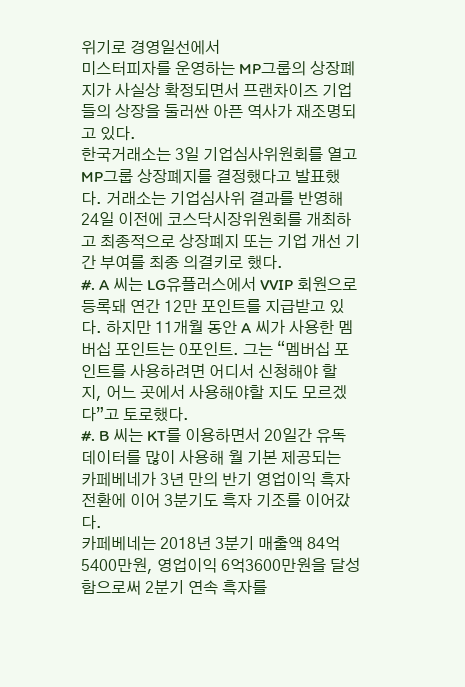위기로 경영일선에서
미스터피자를 운영하는 MP그룹의 상장폐지가 사실상 확정되면서 프랜차이즈 기업들의 상장을 둘러싼 아픈 역사가 재조명되고 있다.
한국거래소는 3일 기업심사위원회를 열고 MP그룹 상장폐지를 결정했다고 발표했다. 거래소는 기업심사위 결과를 반영해 24일 이전에 코스닥시장위원회를 개최하고 최종적으로 상장폐지 또는 기업 개선 기간 부여를 최종 의결키로 했다.
#. A 씨는 LG유플러스에서 VVIP 회원으로 등록돼 연간 12만 포인트를 지급받고 있다. 하지만 11개월 동안 A 씨가 사용한 멤버십 포인트는 0포인트. 그는 “멤버십 포인트를 사용하려면 어디서 신청해야 할 지, 어느 곳에서 사용해야할 지도 모르겠다”고 토로했다.
#. B 씨는 KT를 이용하면서 20일간 유독 데이터를 많이 사용해 월 기본 제공되는
카페베네가 3년 만의 반기 영업이익 흑자 전환에 이어 3분기도 흑자 기조를 이어갔다.
카페베네는 2018년 3분기 매출액 84억5400만원, 영업이익 6억3600만원을 달성함으로써 2분기 연속 흑자를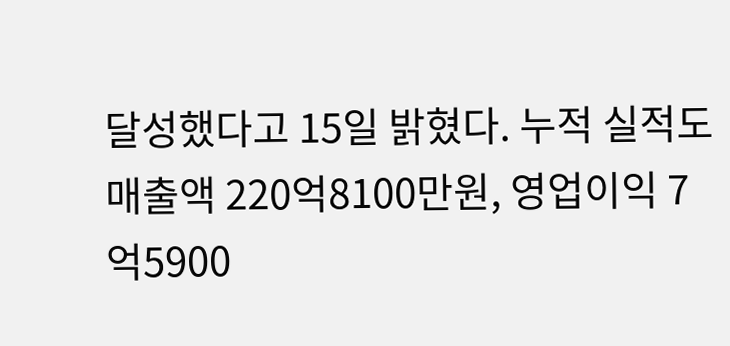달성했다고 15일 밝혔다. 누적 실적도 매출액 220억8100만원, 영업이익 7억5900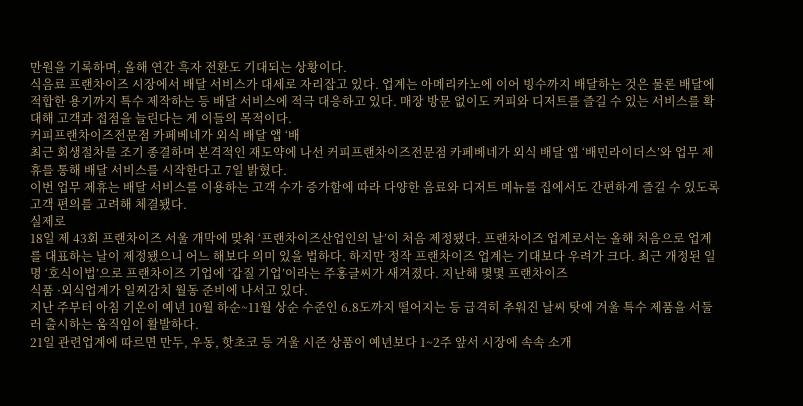만원을 기록하며, 올해 연간 흑자 전환도 기대되는 상황이다.
식음료 프랜차이즈 시장에서 배달 서비스가 대세로 자리잡고 있다. 업계는 아메리카노에 이어 빙수까지 배달하는 것은 물론 배달에 적합한 용기까지 특수 제작하는 등 배달 서비스에 적극 대응하고 있다. 매장 방문 없이도 커피와 디저트를 즐길 수 있는 서비스를 확대해 고객과 접점을 늘린다는 게 이들의 목적이다.
커피프랜차이즈전문점 카페베네가 외식 배달 앱 ‘배
최근 회생절차를 조기 종결하며 본격적인 재도약에 나선 커피프랜차이즈전문점 카페베네가 외식 배달 앱 ‘배민라이더스’와 업무 제휴를 통해 배달 서비스를 시작한다고 7일 밝혔다.
이번 업무 제휴는 배달 서비스를 이용하는 고객 수가 증가함에 따라 다양한 음료와 디저트 메뉴를 집에서도 간편하게 즐길 수 있도록 고객 편의를 고려해 체결됐다.
실제로
18일 제 43회 프랜차이즈 서울 개막에 맞춰 ‘프랜차이즈산업인의 날’이 처음 제정됐다. 프랜차이즈 업계로서는 올해 처음으로 업계를 대표하는 날이 제정됐으니 어느 해보다 의미 있을 법하다. 하지만 정작 프랜차이즈 업계는 기대보다 우려가 크다. 최근 개정된 일명 ‘호식이법’으로 프랜차이즈 기업에 ‘갑질 기업’이라는 주홍글씨가 새겨졌다. 지난해 몇몇 프랜차이즈
식품 ·외식업계가 일찌감치 월동 준비에 나서고 있다.
지난 주부터 아침 기온이 예년 10월 하순~11월 상순 수준인 6.8도까지 떨어지는 등 급격히 추워진 날씨 탓에 겨울 특수 제품을 서둘러 출시하는 움직임이 활발하다.
21일 관련업계에 따르면 만두, 우동, 핫초코 등 겨울 시즌 상품이 예년보다 1~2주 앞서 시장에 속속 소개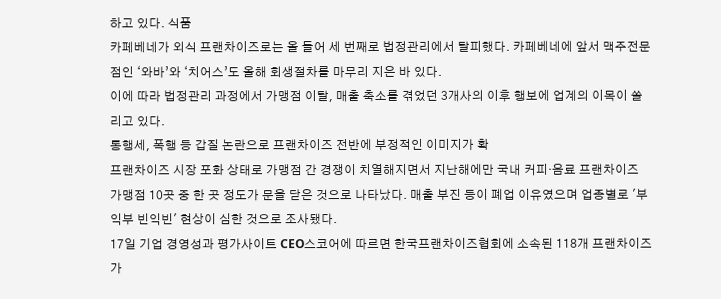하고 있다. 식품
카페베네가 외식 프랜차이즈로는 올 들어 세 번째로 법정관리에서 탈피했다. 카페베네에 앞서 맥주전문점인 ‘와바’와 ‘치어스’도 올해 회생절차를 마무리 지은 바 있다.
이에 따라 법정관리 과정에서 가맹점 이탈, 매출 축소를 겪었던 3개사의 이후 행보에 업계의 이목이 쏠리고 있다.
통행세, 폭행 등 갑질 논란으로 프랜차이즈 전반에 부정적인 이미지가 확
프랜차이즈 시장 포화 상태로 가맹점 간 경쟁이 치열해지면서 지난해에만 국내 커피·음료 프랜차이즈 가맹점 10곳 중 한 곳 정도가 문을 닫은 것으로 나타났다. 매출 부진 등이 폐업 이유였으며 업종별로 '부익부 빈익빈' 현상이 심한 것으로 조사됐다.
17일 기업 경영성과 평가사이트 CEO스코어에 따르면 한국프랜차이즈협회에 소속된 118개 프랜차이즈 가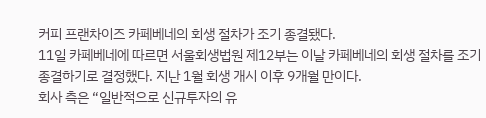커피 프랜차이즈 카페베네의 회생 절차가 조기 종결됐다.
11일 카페베네에 따르면 서울회생법원 제12부는 이날 카페베네의 회생 절차를 조기 종결하기로 결정했다. 지난 1월 회생 개시 이후 9개월 만이다.
회사 측은 “일반적으로 신규투자의 유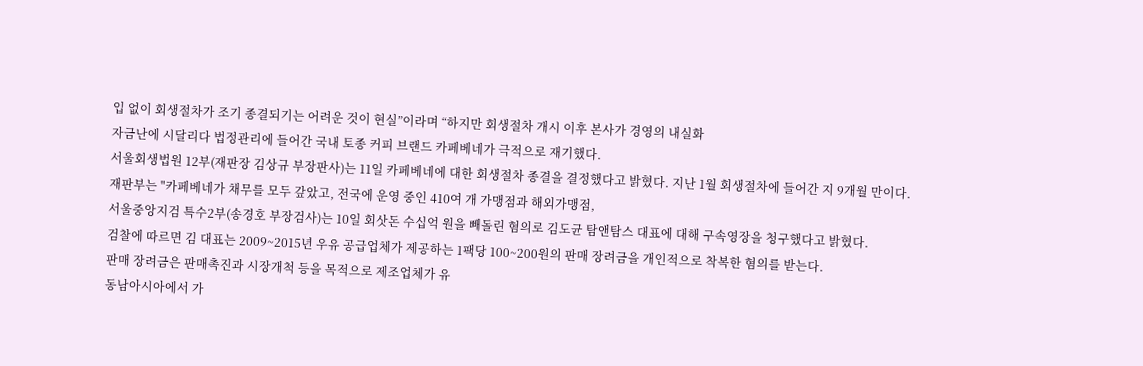입 없이 회생절차가 조기 종결되기는 어려운 것이 현실”이라며 “하지만 회생절차 개시 이후 본사가 경영의 내실화
자금난에 시달리다 법정관리에 들어간 국내 토종 커피 브랜드 카페베네가 극적으로 재기했다.
서울회생법원 12부(재판장 김상규 부장판사)는 11일 카페베네에 대한 회생절차 종결을 결정했다고 밝혔다. 지난 1월 회생절차에 들어간 지 9개월 만이다.
재판부는 "카페베네가 채무를 모두 갚았고, 전국에 운영 중인 410여 개 가맹점과 해외가맹점,
서울중앙지검 특수2부(송경호 부장검사)는 10일 회삿돈 수십억 원을 빼돌린 혐의로 김도균 탐앤탐스 대표에 대해 구속영장을 청구했다고 밝혔다.
검찰에 따르면 김 대표는 2009~2015년 우유 공급업체가 제공하는 1팩당 100~200원의 판매 장려금을 개인적으로 착복한 혐의를 받는다.
판매 장려금은 판매촉진과 시장개척 등을 목적으로 제조업체가 유
동남아시아에서 가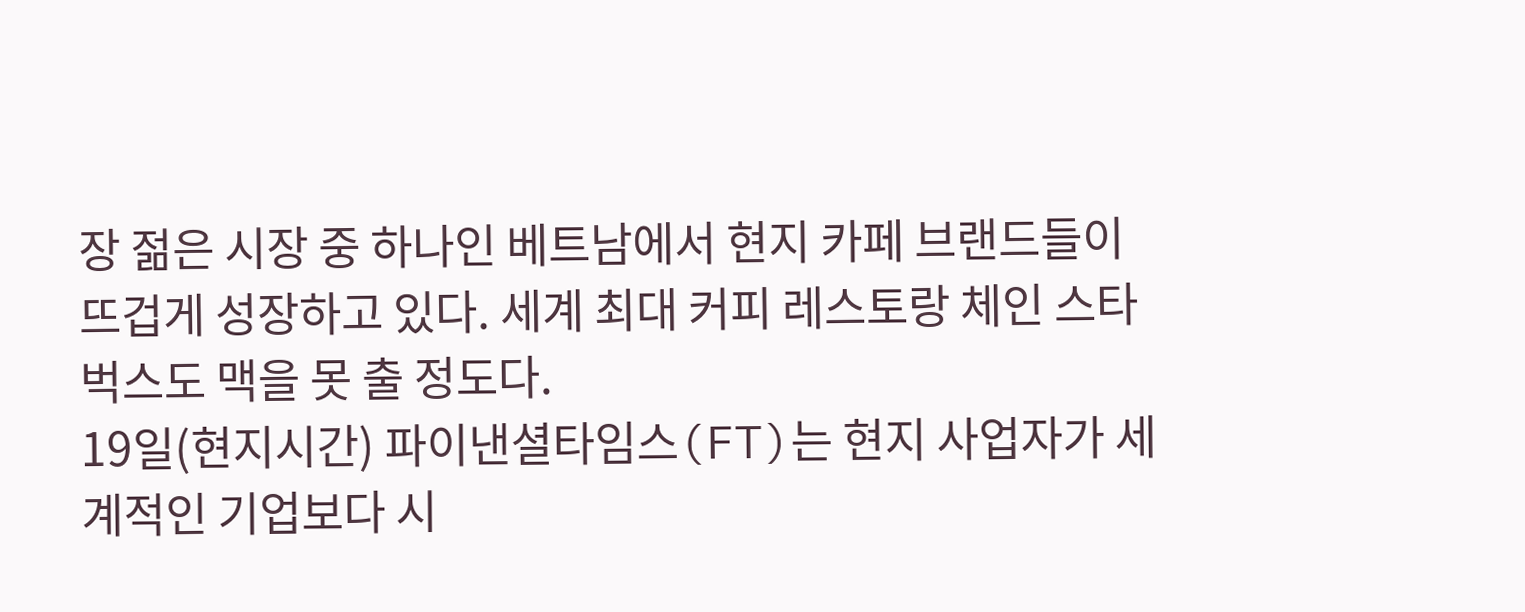장 젊은 시장 중 하나인 베트남에서 현지 카페 브랜드들이 뜨겁게 성장하고 있다. 세계 최대 커피 레스토랑 체인 스타벅스도 맥을 못 출 정도다.
19일(현지시간) 파이낸셜타임스(FT)는 현지 사업자가 세계적인 기업보다 시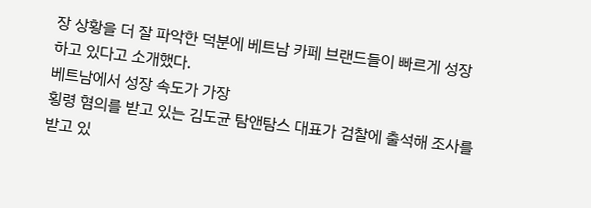장 상황을 더 잘 파악한 덕분에 베트남 카페 브랜드들이 빠르게 성장하고 있다고 소개했다.
베트남에서 성장 속도가 가장
횡령 혐의를 받고 있는 김도균 탐앤탐스 대표가 검찰에 출석해 조사를 받고 있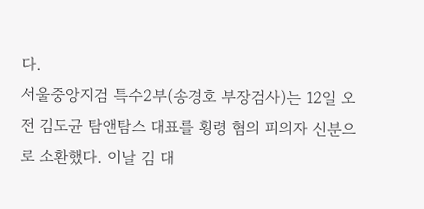다.
서울중앙지검 특수2부(송경호 부장검사)는 12일 오전 김도균 탐앤탐스 대표를 횡령 혐의 피의자 신분으로 소환했다. 이날 김 대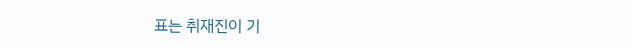표는 취재진이 기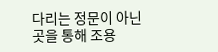다리는 정문이 아닌 곳을 통해 조용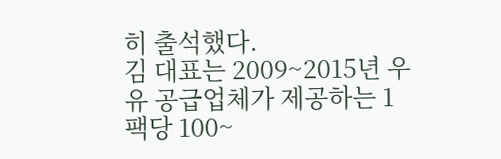히 출석했다.
김 대표는 2009~2015년 우유 공급업체가 제공하는 1팩당 100~